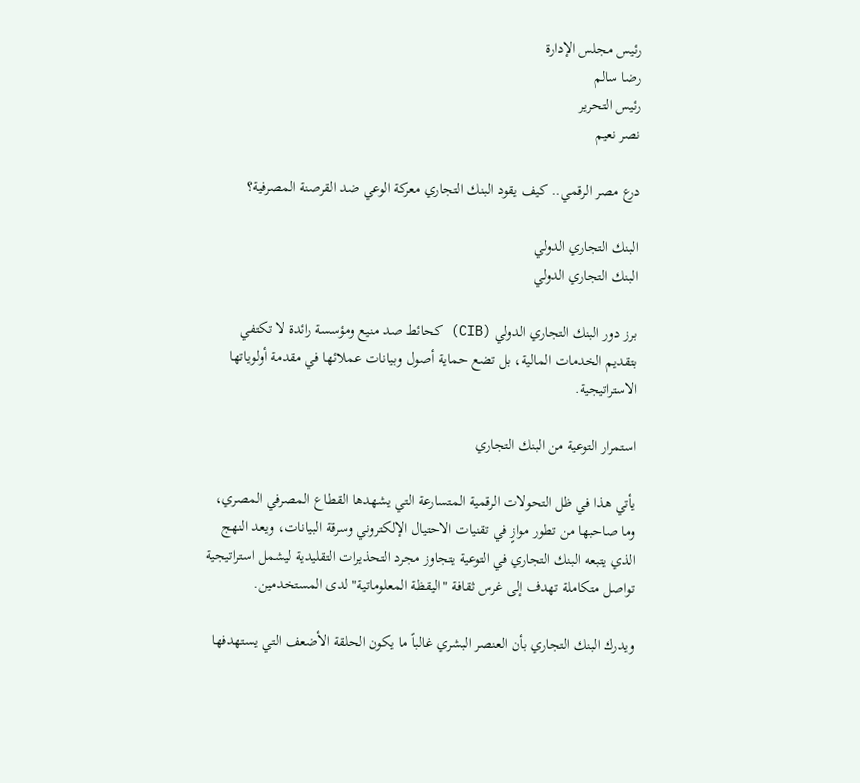رئيس مجلس الإدارة
رضا سالم
رئيس التحرير
نصر نعيم

درع مصر الرقمي.. كيف يقود البنك التجاري معركة الوعي ضد القرصنة المصرفية؟

البنك التجاري الدولي
البنك التجاري الدولي

برز دور البنك التجاري الدولي (CIB) كحائط صد منيع ومؤسسة رائدة لا تكتفي بتقديم الخدمات المالية، بل تضع حماية أصول وبيانات عملائها في مقدمة أولوياتها الاستراتيجية.

استمرار التوعية من البنك التجاري

يأتي هذا في ظل التحولات الرقمية المتسارعة التي يشهدها القطاع المصرفي المصري، وما صاحبها من تطور موازٍ في تقنيات الاحتيال الإلكتروني وسرقة البيانات، ويعد النهج الذي يتبعه البنك التجاري في التوعية يتجاوز مجرد التحذيرات التقليدية ليشمل استراتيجية تواصل متكاملة تهدف إلى غرس ثقافة "اليقظة المعلوماتية" لدى المستخدمين.

ويدرك البنك التجاري بأن العنصر البشري غالباً ما يكون الحلقة الأضعف التي يستهدفها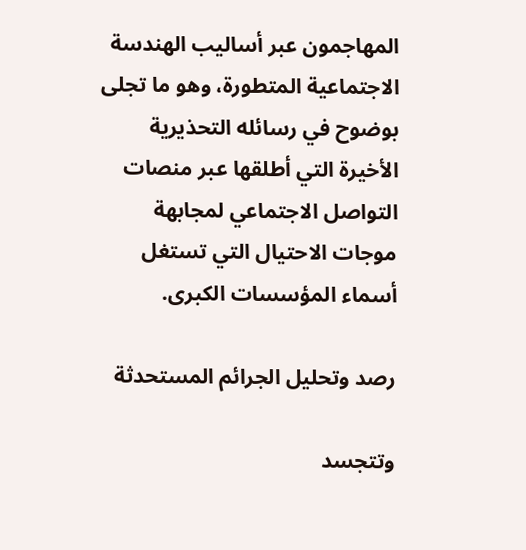المهاجمون عبر أساليب الهندسة الاجتماعية المتطورة، وهو ما تجلى بوضوح في رسائله التحذيرية الأخيرة التي أطلقها عبر منصات التواصل الاجتماعي لمجابهة موجات الاحتيال التي تستغل أسماء المؤسسات الكبرى.

رصد وتحليل الجرائم المستحدثة

وتتجسد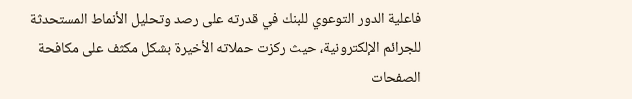فاعلية الدور التوعوي للبنك في قدرته على رصد وتحليل الأنماط المستحدثة للجرائم الإلكترونية، حيث ركزت حملاته الأخيرة بشكل مكثف على مكافحة الصفحات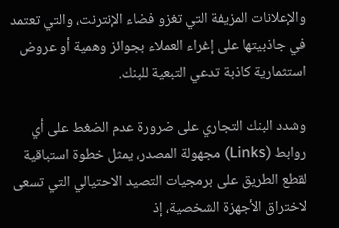والإعلانات المزيفة التي تغزو فضاء الإنترنت، والتي تعتمد في جاذبيتها على إغراء العملاء بجوائز وهمية أو عروض استثمارية كاذبة تدعي التبعية للبنك.

وشدد البنك التجاري على ضرورة عدم الضغط على أي روابط (Links) مجهولة المصدر، يمثل خطوة استباقية لقطع الطريق على برمجيات التصيد الاحتيالي التي تسعى لاختراق الأجهزة الشخصية، إذ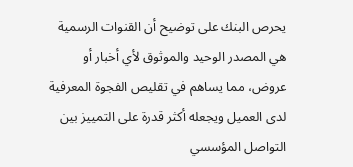يحرص البنك على توضيح أن القنوات الرسمية هي المصدر الوحيد والموثوق لأي أخبار أو عروض، مما يساهم في تقليص الفجوة المعرفية لدى العميل ويجعله أكثر قدرة على التمييز بين التواصل المؤسسي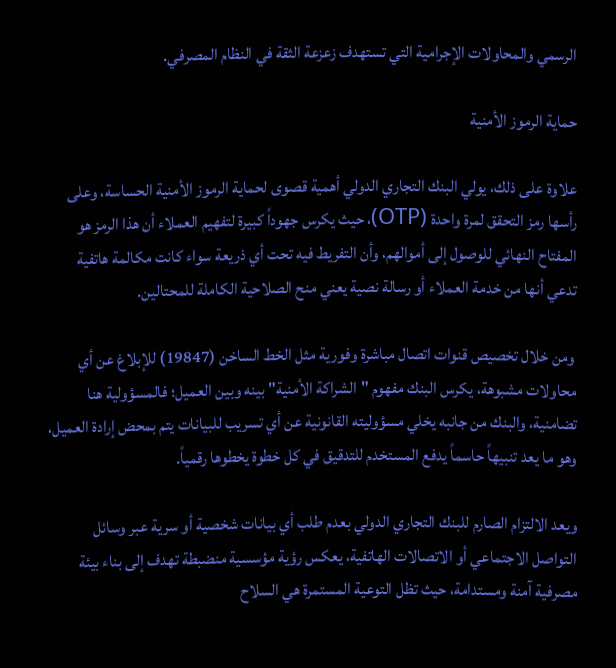الرسمي والمحاولات الإجرامية التي تستهدف زعزعة الثقة في النظام المصرفي.

حماية الرموز الأمنية

علاوة على ذلك، يولي البنك التجاري الدولي أهمية قصوى لحماية الرموز الأمنية الحساسة، وعلى رأسها رمز التحقق لمرة واحدة (OTP)، حيث يكرس جهوداً كبيرة لتفهيم العملاء أن هذا الرمز هو المفتاح النهائي للوصول إلى أموالهم، وأن التفريط فيه تحت أي ذريعة سواء كانت مكالمة هاتفية تدعي أنها من خدمة العملاء أو رسالة نصية يعني منح الصلاحية الكاملة للمحتالين.

 ومن خلال تخصيص قنوات اتصال مباشرة وفورية مثل الخط الساخن (19847) للإبلاغ عن أي محاولات مشبوهة، يكرس البنك مفهوم "الشراكة الأمنية" بينه وبين العميل؛ فالمسؤولية هنا تضامنية، والبنك من جانبه يخلي مسؤوليته القانونية عن أي تسريب للبيانات يتم بمحض إرادة العميل، وهو ما يعد تنبيهاً حاسماً يدفع المستخدم للتدقيق في كل خطوة يخطوها رقمياً.

ويعد الالتزام الصارم للبنك التجاري الدولي بعدم طلب أي بيانات شخصية أو سرية عبر وسائل التواصل الاجتماعي أو الاتصالات الهاتفية، يعكس رؤية مؤسسية منضبطة تهدف إلى بناء بيئة مصرفية آمنة ومستدامة، حيث تظل التوعية المستمرة هي السلاح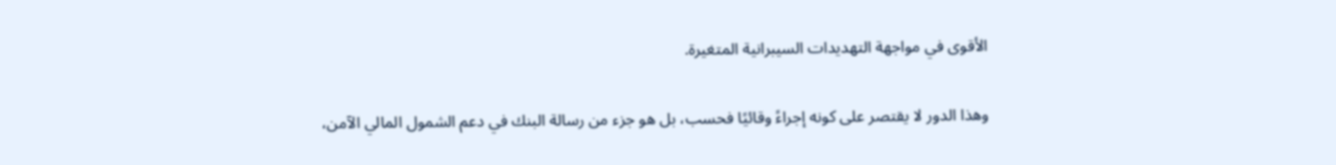الأقوى في مواجهة التهديدات السيبرانية المتغيرة.

وهذا الدور لا يقتصر على كونه إجراءً وقائيًا فحسب، بل هو جزء من رسالة البنك في دعم الشمول المالي الآمن،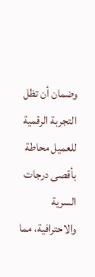وضمان أن تظل التجربة الرقمية للعميل محاطة بأقصى درجات السرية والاحترافية، مما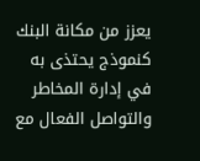يعزز من مكانة البنك كنموذج يحتذى به في إدارة المخاطر والتواصل الفعال مع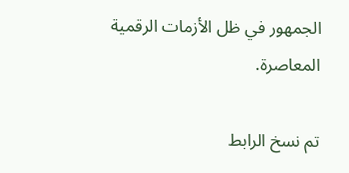الجمهور في ظل الأزمات الرقمية المعاصرة.

تم نسخ الرابط